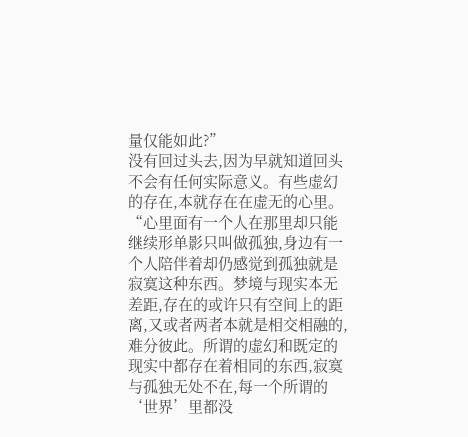量仅能如此?”
没有回过头去,因为早就知道回头不会有任何实际意义。有些虚幻的存在,本就存在在虚无的心里。
“心里面有一个人在那里却只能继续形单影只叫做孤独,身边有一个人陪伴着却仍感觉到孤独就是寂寞这种东西。梦境与现实本无差距,存在的或许只有空间上的距离,又或者两者本就是相交相融的,难分彼此。所谓的虚幻和既定的现实中都存在着相同的东西,寂寞与孤独无处不在,每一个所谓的‘世界’里都没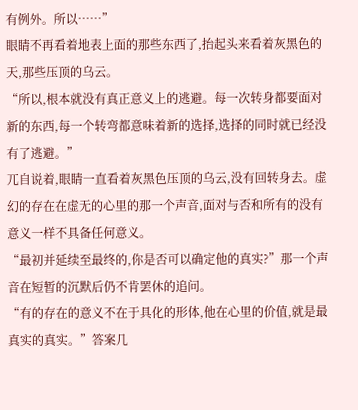有例外。所以……”
眼睛不再看着地表上面的那些东西了,抬起头来看着灰黑色的天,那些压顶的乌云。
“所以,根本就没有真正意义上的逃避。每一次转身都要面对新的东西,每一个转弯都意味着新的选择,选择的同时就已经没有了逃避。”
兀自说着,眼睛一直看着灰黑色压顶的乌云,没有回转身去。虚幻的存在在虚无的心里的那一个声音,面对与否和所有的没有意义一样不具备任何意义。
“最初并延续至最终的,你是否可以确定他的真实?”那一个声音在短暂的沉默后仍不肯罢休的追问。
“有的存在的意义不在于具化的形体,他在心里的价值,就是最真实的真实。”答案几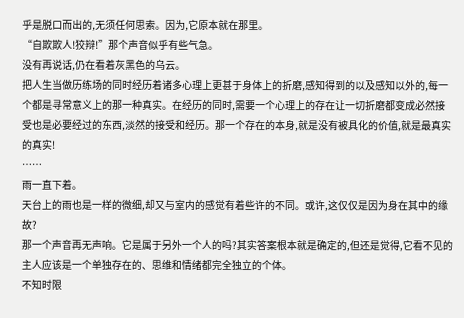乎是脱口而出的,无须任何思索。因为,它原本就在那里。
“自欺欺人!狡辩!”那个声音似乎有些气急。
没有再说话,仍在看着灰黑色的乌云。
把人生当做历练场的同时经历着诸多心理上更甚于身体上的折磨,感知得到的以及感知以外的,每一个都是寻常意义上的那一种真实。在经历的同时,需要一个心理上的存在让一切折磨都变成必然接受也是必要经过的东西,淡然的接受和经历。那一个存在的本身,就是没有被具化的价值,就是最真实的真实!
……
雨一直下着。
天台上的雨也是一样的微细,却又与室内的感觉有着些许的不同。或许,这仅仅是因为身在其中的缘故?
那一个声音再无声响。它是属于另外一个人的吗?其实答案根本就是确定的,但还是觉得,它看不见的主人应该是一个单独存在的、思维和情绪都完全独立的个体。
不知时限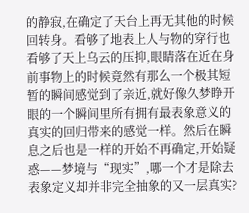的静寂,在确定了天台上再无其他的时候回转身。看够了地表上人与物的穿行也看够了天上乌云的压抑,眼睛落在近在身前事物上的时候竟然有那么一个极其短暂的瞬间感觉到了亲近,就好像久梦睁开眼的一个瞬间里所有拥有最表象意义的真实的回归带来的感觉一样。然后在瞬息之后也是一样的开始不再确定,开始疑惑——梦境与“现实”,哪一个才是除去表象定义却并非完全抽象的又一层真实?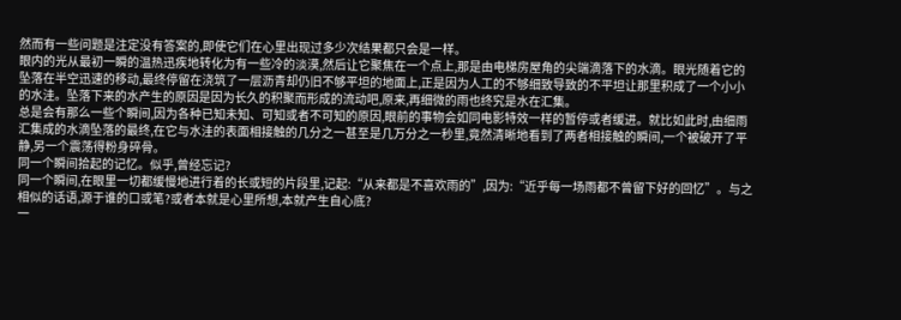然而有一些问题是注定没有答案的,即使它们在心里出现过多少次结果都只会是一样。
眼内的光从最初一瞬的温热迅疾地转化为有一些冷的淡漠,然后让它聚焦在一个点上,那是由电梯房屋角的尖端滴落下的水滴。眼光随着它的坠落在半空迅速的移动,最终停留在浇筑了一层沥青却仍旧不够平坦的地面上,正是因为人工的不够细致导致的不平坦让那里积成了一个小小的水洼。坠落下来的水产生的原因是因为长久的积聚而形成的流动吧,原来,再细微的雨也终究是水在汇集。
总是会有那么一些个瞬间,因为各种已知未知、可知或者不可知的原因,眼前的事物会如同电影特效一样的暂停或者缓进。就比如此时,由细雨汇集成的水滴坠落的最终,在它与水洼的表面相接触的几分之一甚至是几万分之一秒里,竟然清晰地看到了两者相接触的瞬间,一个被破开了平静,另一个震荡得粉身碎骨。
同一个瞬间拾起的记忆。似乎,曾经忘记?
同一个瞬间,在眼里一切都缓慢地进行着的长或短的片段里,记起:“从来都是不喜欢雨的”,因为:“近乎每一场雨都不曾留下好的回忆”。与之相似的话语,源于谁的口或笔?或者本就是心里所想,本就产生自心底?
一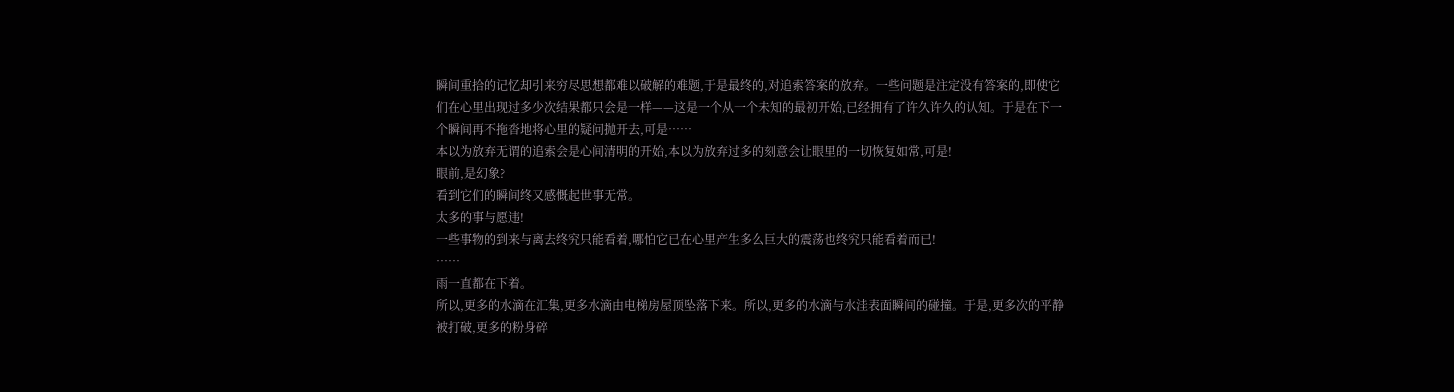瞬间重拾的记忆却引来穷尽思想都难以破解的难题,于是最终的,对追索答案的放弃。一些问题是注定没有答案的,即使它们在心里出现过多少次结果都只会是一样——这是一个从一个未知的最初开始,已经拥有了许久许久的认知。于是在下一个瞬间再不拖沓地将心里的疑问抛开去,可是……
本以为放弃无谓的追索会是心间清明的开始,本以为放弃过多的刻意会让眼里的一切恢复如常,可是!
眼前,是幻象?
看到它们的瞬间终又感慨起世事无常。
太多的事与愿违!
一些事物的到来与离去终究只能看着,哪怕它已在心里产生多么巨大的震荡也终究只能看着而已!
……
雨一直都在下着。
所以,更多的水滴在汇集,更多水滴由电梯房屋顶坠落下来。所以,更多的水滴与水洼表面瞬间的碰撞。于是,更多次的平静被打破,更多的粉身碎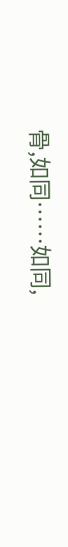骨,如同……如同,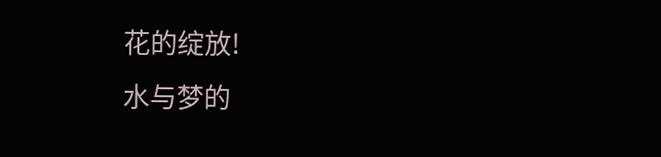花的绽放!
水与梦的